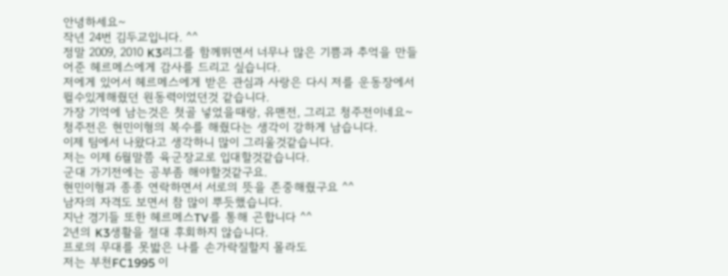안녕하세요~
작년 24번 김두교입니다. ^^
정말 2009, 2010 K3리그를 함께뛰면서 너무나 많은 기쁨과 추억을 만들어준 헤르메스에게 감사를 드리고 싶습니다.
저에게 있어서 헤르메스에게 받은 관심과 사랑은 다시 저를 운동장에서 뛸수있게해줬던 원동력이었던것 같습니다.
가장 기억에 남는것은 첫골 넣었을때랑, 유맨전, 그리고 청주전이네요~
청주전은 현민이형의 복수를 해줬다는 생각이 강하게 남습니다.
이제 팀에서 나왔다고 생각하니 많이 그리울것같습니다.
저는 이제 6월말쯤 육군장교로 입대할것같습니다.
군대 가기전에는 공부좀 해야할것같구요.
현민이형과 종종 연락하면서 서로의 뜻을 존중해줬구요 ^^
남자의 자격도 보면서 참 많이 뿌듯했습니다.
지난 경기들 또한 헤르메스TV를 통해 곤합니다 ^^
2년의 K3생활을 절대 후회하지 않습니다.
프로의 무대를 못밟은 나를 손가락질할지 몰라도
저는 부천FC1995 이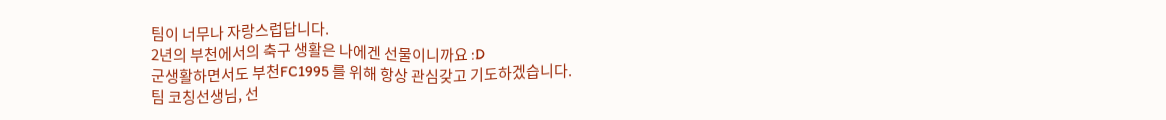팀이 너무나 자랑스럽답니다.
2년의 부천에서의 축구 생활은 나에겐 선물이니까요 :D
군생활하면서도 부천FC1995 를 위해 항상 관심갖고 기도하겠습니다.
팀 코칭선생님, 선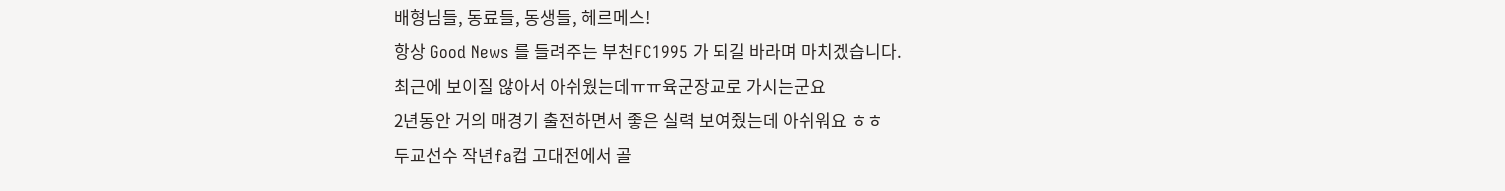배형님들, 동료들, 동생들, 헤르메스!
항상 Good News 를 들려주는 부천FC1995 가 되길 바라며 마치겠습니다.
최근에 보이질 않아서 아쉬웠는데ㅠㅠ육군장교로 가시는군요
2년동안 거의 매경기 출전하면서 좋은 실력 보여줬는데 아쉬워요 ㅎㅎ
두교선수 작년fa컵 고대전에서 골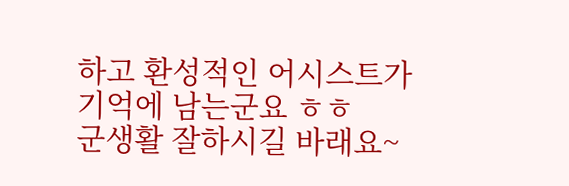하고 환성적인 어시스트가 기억에 남는군요 ㅎㅎ
군생활 잘하시길 바래요~